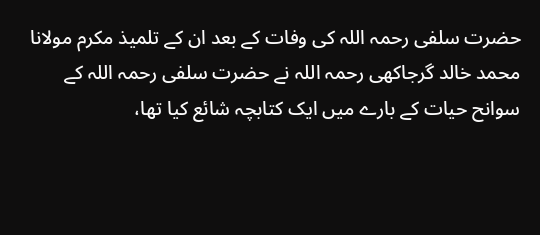حضرت سلفی رحمہ اللہ کی وفات کے بعد ان کے تلمیذ مکرم مولانا محمد خالد گرجاکھی رحمہ اللہ نے حضرت سلفی رحمہ اللہ کے سوانح حیات کے بارے میں ایک کتابچہ شائع کیا تھا،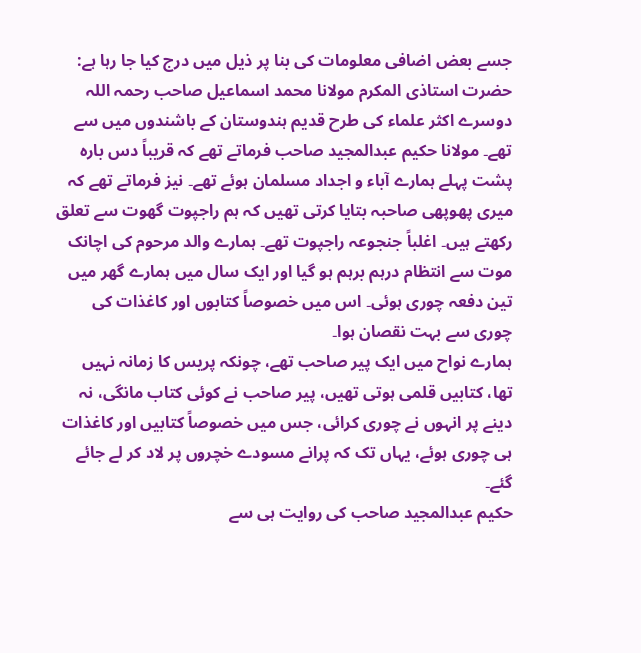جسے بعض اضافی معلومات کی بنا پر ذیل میں درج کیا جا رہا ہے:
حضرت استاذی المکرم مولانا محمد اسماعیل صاحب رحمہ اللہ دوسرے اکثر علماء کی طرح قدیم ہندوستان کے باشندوں میں سے تھے۔ مولانا حکیم عبدالمجید صاحب فرماتے تھے کہ قریباً دس بارہ پشت پہلے ہمارے آباء و اجداد مسلمان ہوئے تھے۔ نیز فرماتے تھے کہ میری پھوپھی صاحبہ بتایا کرتی تھیں کہ ہم راجپوت گھوت سے تعلق رکھتے ہیں۔ اغلباً جنجوعہ راجپوت تھے۔ ہمارے والد مرحوم کی اچانک موت سے انتظام درہم برہم ہو گیا اور ایک سال میں ہمارے گھر میں تین دفعہ چوری ہوئی۔ اس میں خصوصاً کتابوں اور کاغذات کی چوری سے بہت نقصان ہوا۔
ہمارے نواح میں ایک پیر صاحب تھے، چونکہ پریس کا زمانہ نہیں تھا، کتابیں قلمی ہوتی تھیں، پیر صاحب نے کوئی کتاب مانگی، نہ دینے پر انہوں نے چوری کرائی، جس میں خصوصاً کتابیں اور کاغذات ہی چوری ہوئے، یہاں تک کہ پرانے مسودے خچروں پر لاد کر لے جائے گئے۔
حکیم عبدالمجید صاحب کی روایت ہی سے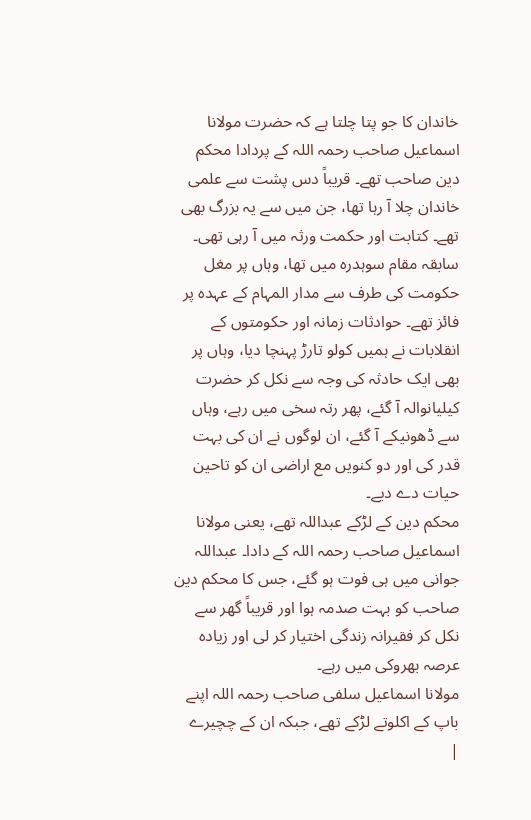خاندان کا جو پتا چلتا ہے کہ حضرت مولانا اسماعیل صاحب رحمہ اللہ کے پردادا محکم دین صاحب تھے۔ قریباً دس پشت سے علمی خاندان چلا آ رہا تھا، جن میں سے یہ بزرگ بھی تھے۔ کتابت اور حکمت ورثہ میں آ رہی تھی۔ سابقہ مقام سوہدرہ میں تھا، وہاں پر مغل حکومت کی طرف سے مدار المہام کے عہدہ پر فائز تھے۔ حوادثات زمانہ اور حکومتوں کے انقلابات نے ہمیں کولو تارڑ پہنچا دیا، وہاں پر بھی ایک حادثہ کی وجہ سے نکل کر حضرت کیلیانوالہ آ گئے، پھر رتہ سخی میں رہے، وہاں سے ڈھونیکے آ گئے، ان لوگوں نے ان کی بہت قدر کی اور دو کنویں مع اراضی ان کو تاحین حیات دے دیے۔
محکم دین کے لڑکے عبداللہ تھے، یعنی مولانا اسماعیل صاحب رحمہ اللہ کے دادا۔ عبداللہ جوانی میں ہی فوت ہو گئے، جس کا محکم دین صاحب کو بہت صدمہ ہوا اور قریباً گھر سے نکل کر فقیرانہ زندگی اختیار کر لی اور زیادہ عرصہ بھروکی میں رہے۔
مولانا اسماعیل سلفی صاحب رحمہ اللہ اپنے باپ کے اکلوتے لڑکے تھے، جبکہ ان کے چچیرے
|